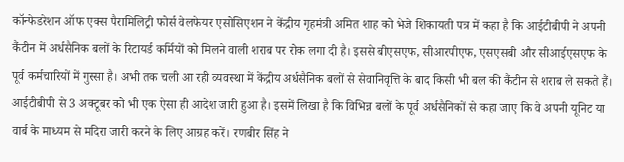कॉन्फेडरेशन ऑफ एक्स पैरामिलिट्री फोर्स वेलफेयर एसोसिएशन ने केंद्रीय गृहमंत्री अमित शाह को भेजे शिकायती पत्र में कहा है कि आईटीबीपी ने अपनी कैंटीन में अर्धसैनिक बलों के रिटायर्ड कर्मियों को मिलने वाली शराब पर रोक लगा दी है। इससे बीएसएफ, सीआरपीएफ, एसएसबी और सीआईएसएफ के पूर्व कर्मचारियों में गुस्सा है। अभी तक चली आ रही व्यवस्था में केंद्रीय अर्धसैनिक बलों से सेवानिवृत्ति के बाद किसी भी बल की कैंटीन से शराब ले सकते हैं।
आईटीबीपी से 3 अक्टूबर को भी एक ऐसा ही आदेश जारी हुआ है। इसमें लिखा है कि विभिन्न बलों के पूर्व अर्धसैनिकों से कहा जाए कि वे अपनी यूनिट या वार्ब के माध्यम से मदिरा जारी करने के लिए आग्रह करें। रणबीर सिंह ने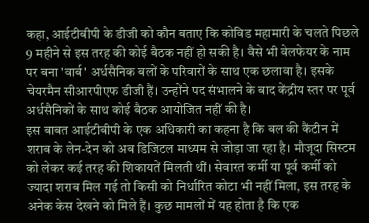कहा, आईटीबीपी के डीजी को कौन बताए कि कोविड महामारी के चलते पिछले 9 महीने से इस तरह की कोई बैठक नहीं हो सकी है। वैसे भी वेलफेयर के नाम पर बना 'वार्ब' अर्धसैनिक बलों के परिवारों के साथ एक छलावा है। इसके चेयरमैन सीआरपीएफ डीजी हैं। उन्होंने पद संभालने के बाद केंद्रीय स्तर पर पूर्व अर्धसैनिकों के साथ कोई बैठक आयोजित नहीं की है।
इस बाबत आईटीबीपी के एक अधिकारी का कहना है कि बल की कैंटीन में शराब के लेन-देन को अब डिजिटल माध्यम से जोड़ा जा रहा है। मौजूदा सिस्टम को लेकर कई तरह की शिकायतें मिलती थीं। सेवारत कर्मी या पूर्व कर्मी को ज्यादा शराब मिल गई तो किसी को निर्धारित कोटा भी नहीं मिला, इस तरह के अनेक केस देखने को मिले हैं। कुछ मामलों में यह होता है कि एक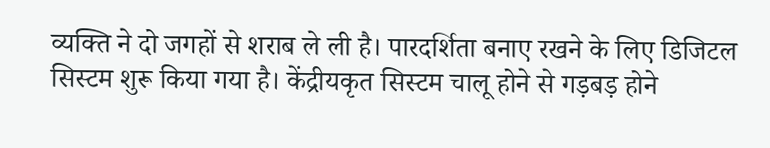व्यक्ति ने दो जगहों से शराब ले ली है। पारदर्शिता बनाए रखने के लिए डिजिटल सिस्टम शुरू किया गया है। केंद्रीयकृत सिस्टम चालू होने से गड़बड़ होने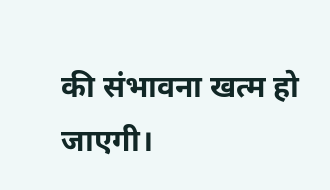की संभावना खत्म हो जाएगी।